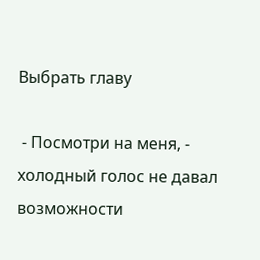Выбрать главу

 - Посмотри на меня, - холодный голос не давал возможности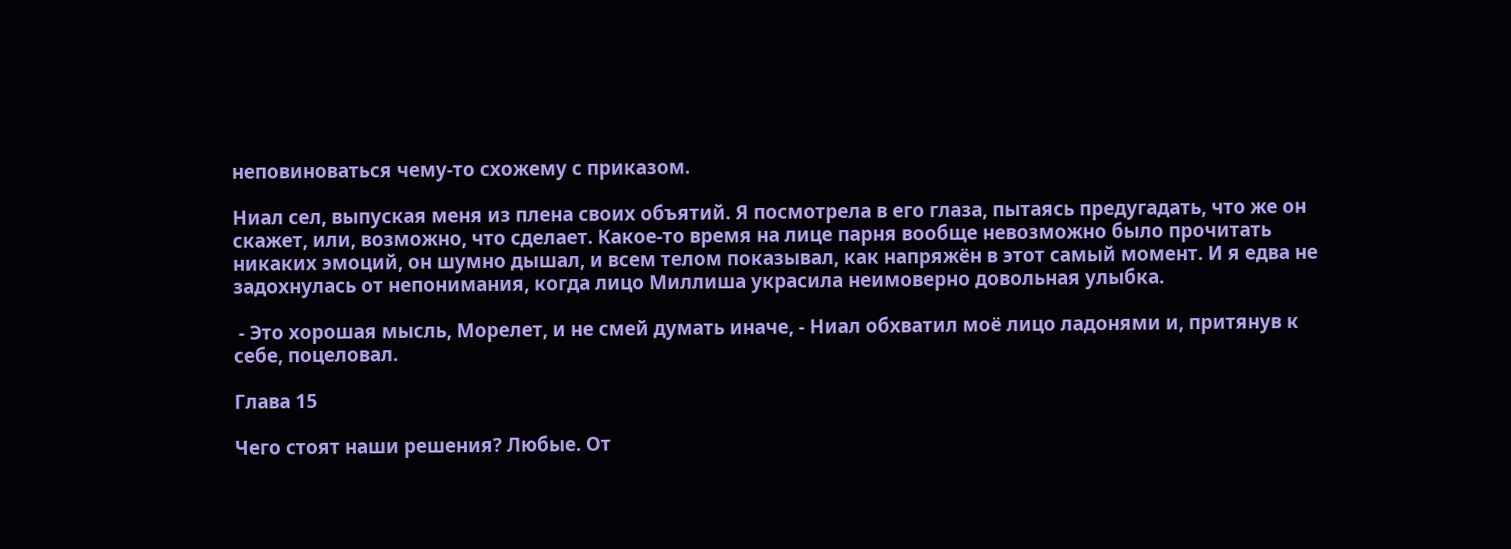неповиноваться чему-то схожему с приказом.

Ниал сел, выпуская меня из плена своих объятий. Я посмотрела в его глаза, пытаясь предугадать, что же он скажет, или, возможно, что сделает. Какое-то время на лице парня вообще невозможно было прочитать никаких эмоций, он шумно дышал, и всем телом показывал, как напряжён в этот самый момент. И я едва не задохнулась от непонимания, когда лицо Миллиша украсила неимоверно довольная улыбка.

 - Это хорошая мысль, Морелет, и не смей думать иначе, - Ниал обхватил моё лицо ладонями и, притянув к себе, поцеловал.

Глава 15

Чего стоят наши решения? Любые. От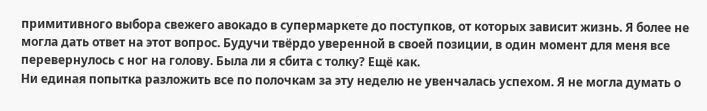примитивного выбора свежего авокадо в супермаркете до поступков, от которых зависит жизнь. Я более не могла дать ответ на этот вопрос. Будучи твёрдо уверенной в своей позиции, в один момент для меня все перевернулось с ног на голову. Была ли я сбита с толку? Ещё как.
Ни единая попытка разложить все по полочкам за эту неделю не увенчалась успехом. Я не могла думать о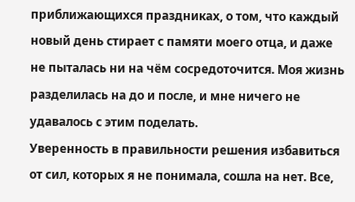приближающихся праздниках, о том, что каждый новый день стирает с памяти моего отца, и даже не пыталась ни на чём сосредоточится. Моя жизнь разделилась на до и после, и мне ничего не удавалось с этим поделать.
Уверенность в правильности решения избавиться от сил, которых я не понимала, сошла на нет. Все,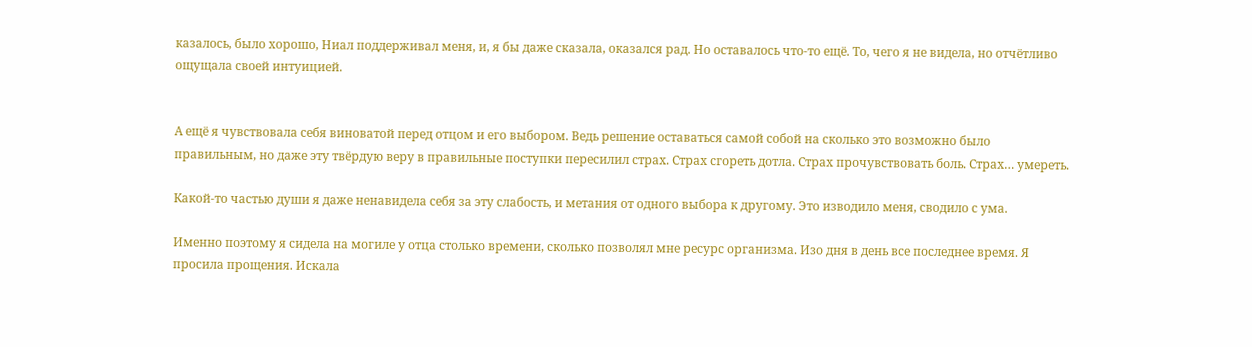казалось, было хорошо, Ниал поддерживал меня, и, я бы даже сказала, оказался рад. Но оставалось что-то ещё. То, чего я не видела, но отчётливо ощущала своей интуицией.


А ещё я чувствовала себя виноватой перед отцом и его выбором. Ведь решение оставаться самой собой на сколько это возможно было правильным, но даже эту твёрдую веру в правильные поступки пересилил страх. Страх сгореть дотла. Страх прочувствовать боль. Страх… умереть.

Какой-то частью души я даже ненавидела себя за эту слабость, и метания от одного выбора к другому. Это изводило меня, сводило с ума.

Именно поэтому я сидела на могиле у отца столько времени, сколько позволял мне ресурс организма. Изо дня в день все последнее время. Я просила прощения. Искала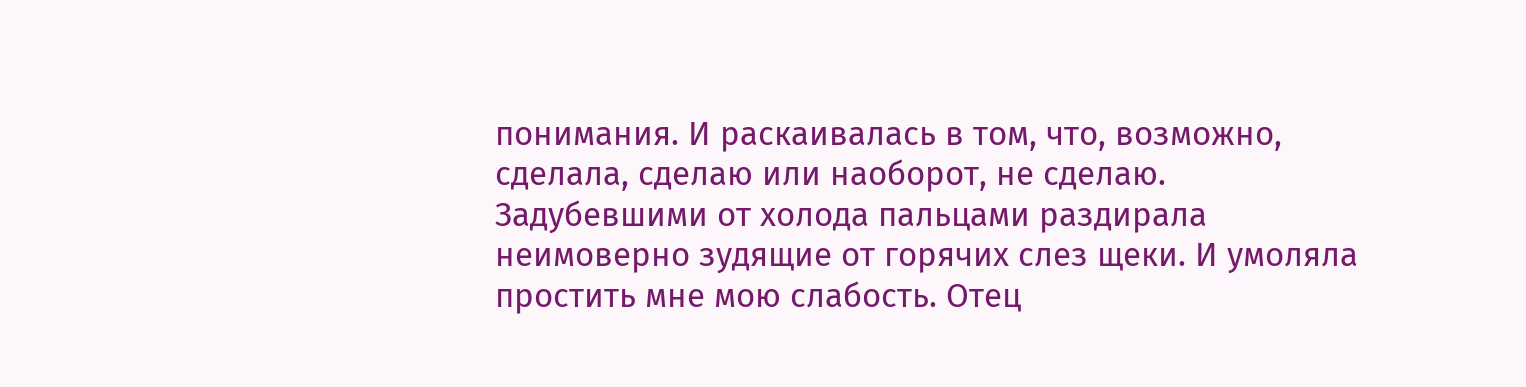понимания. И раскаивалась в том, что, возможно, сделала, сделаю или наоборот, не сделаю. Задубевшими от холода пальцами раздирала неимоверно зудящие от горячих слез щеки. И умоляла простить мне мою слабость. Отец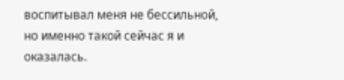воспитывал меня не бессильной, но именно такой сейчас я и оказалась.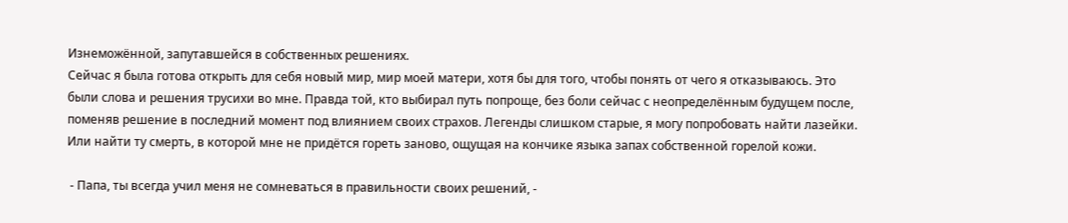Изнеможённой, запутавшейся в собственных решениях.
Сейчас я была готова открыть для себя новый мир, мир моей матери, хотя бы для того, чтобы понять от чего я отказываюсь. Это были слова и решения трусихи во мне. Правда той, кто выбирал путь попроще, без боли сейчас с неопределённым будущем после, поменяв решение в последний момент под влиянием своих страхов. Легенды слишком старые, я могу попробовать найти лазейки. Или найти ту смерть, в которой мне не придётся гореть заново, ощущая на кончике языка запах собственной горелой кожи.

 - Папа, ты всегда учил меня не сомневаться в правильности своих решений, -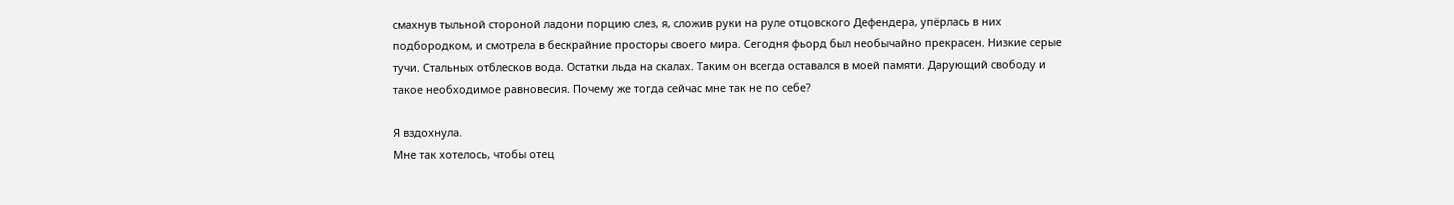смахнув тыльной стороной ладони порцию слез, я, сложив руки на руле отцовского Дефендера, упёрлась в них подбородком, и смотрела в бескрайние просторы своего мира. Сегодня фьорд был необычайно прекрасен. Низкие серые тучи. Стальных отблесков вода. Остатки льда на скалах. Таким он всегда оставался в моей памяти. Дарующий свободу и такое необходимое равновесия. Почему же тогда сейчас мне так не по себе?

Я вздохнула.
Мне так хотелось, чтобы отец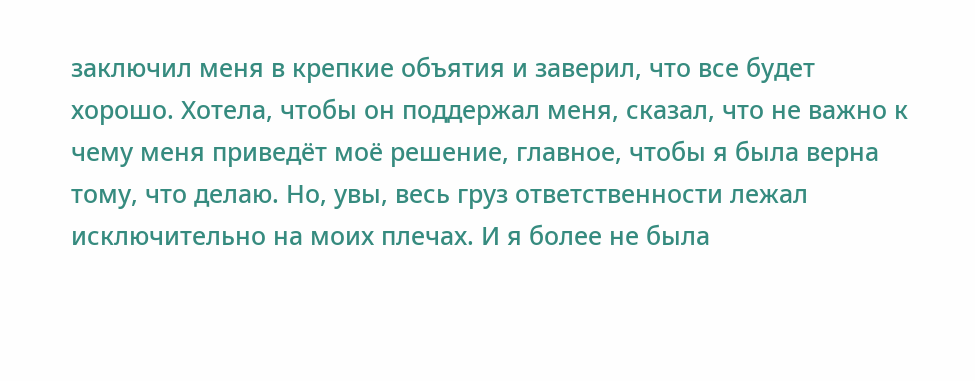заключил меня в крепкие объятия и заверил, что все будет хорошо. Хотела, чтобы он поддержал меня, сказал, что не важно к чему меня приведёт моё решение, главное, чтобы я была верна тому, что делаю. Но, увы, весь груз ответственности лежал исключительно на моих плечах. И я более не была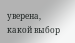уверена, какой выбор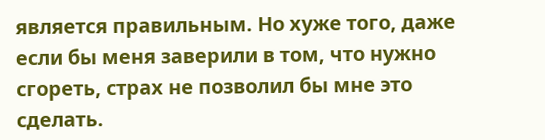является правильным. Но хуже того, даже если бы меня заверили в том, что нужно сгореть, страх не позволил бы мне это сделать.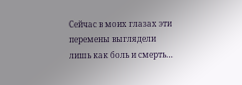Сейчас в моих глазах эти перемены выглядели лишь как боль и смерть…